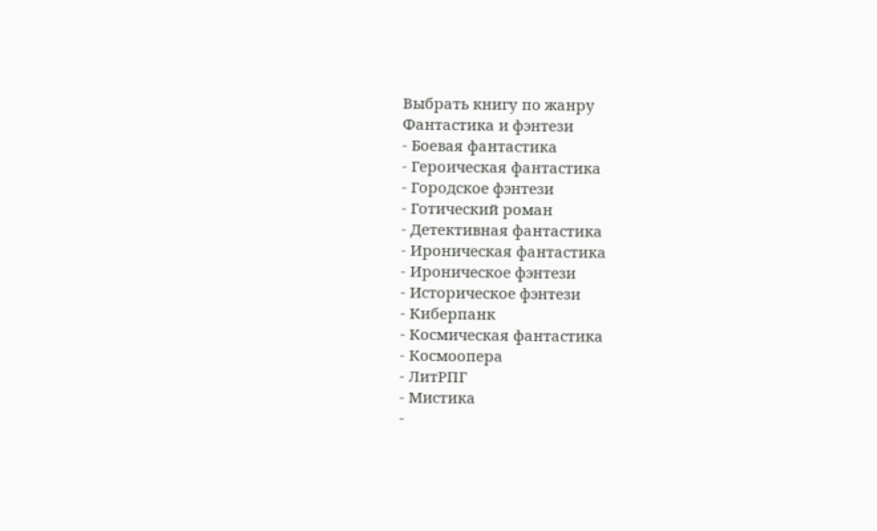Выбрать книгу по жанру
Фантастика и фэнтези
- Боевая фантастика
- Героическая фантастика
- Городское фэнтези
- Готический роман
- Детективная фантастика
- Ироническая фантастика
- Ироническое фэнтези
- Историческое фэнтези
- Киберпанк
- Космическая фантастика
- Космоопера
- ЛитРПГ
- Мистика
-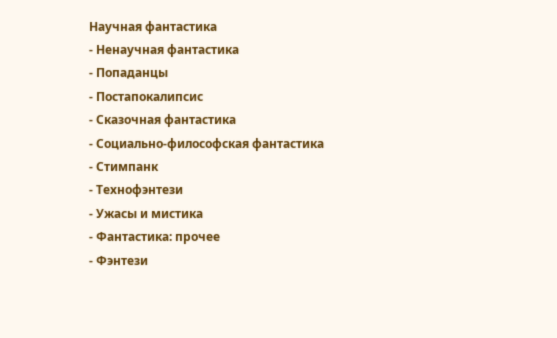Научная фантастика
- Ненаучная фантастика
- Попаданцы
- Постапокалипсис
- Сказочная фантастика
- Социально-философская фантастика
- Стимпанк
- Технофэнтези
- Ужасы и мистика
- Фантастика: прочее
- Фэнтези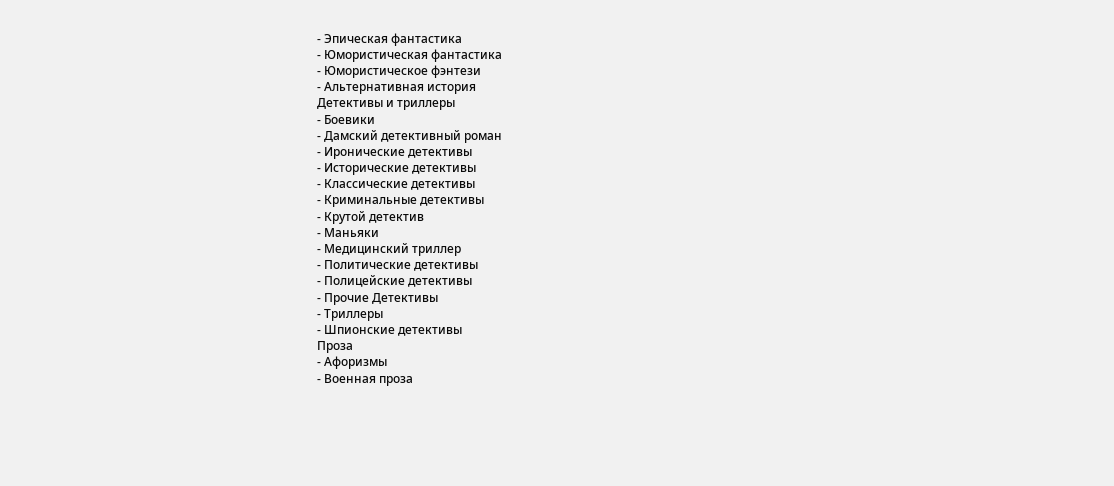- Эпическая фантастика
- Юмористическая фантастика
- Юмористическое фэнтези
- Альтернативная история
Детективы и триллеры
- Боевики
- Дамский детективный роман
- Иронические детективы
- Исторические детективы
- Классические детективы
- Криминальные детективы
- Крутой детектив
- Маньяки
- Медицинский триллер
- Политические детективы
- Полицейские детективы
- Прочие Детективы
- Триллеры
- Шпионские детективы
Проза
- Афоризмы
- Военная проза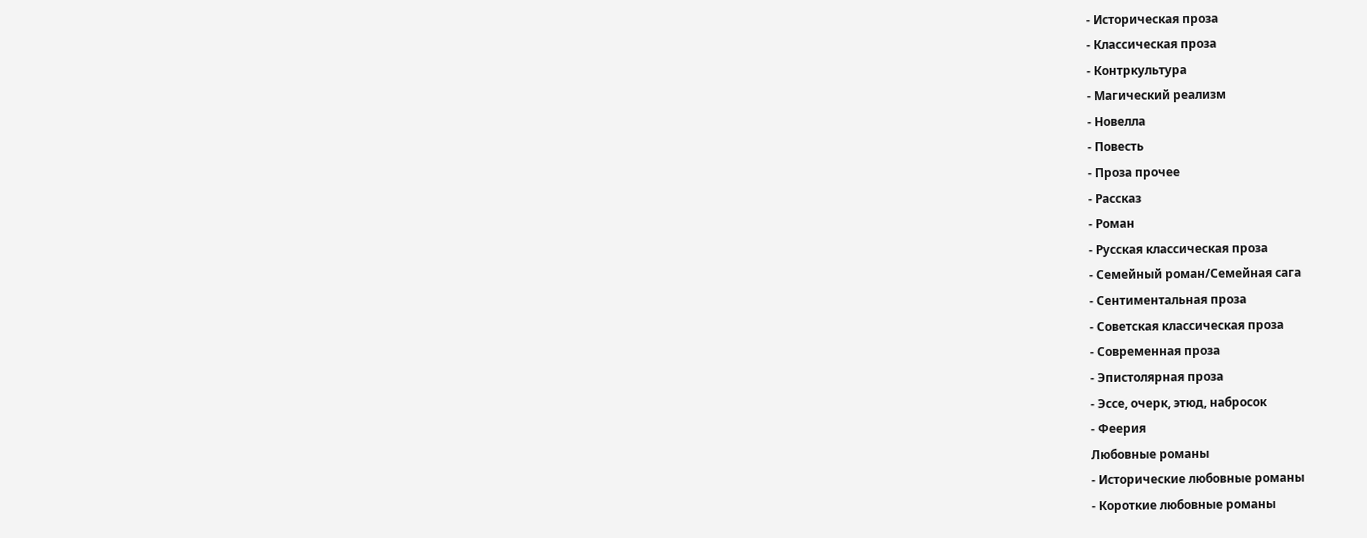- Историческая проза
- Классическая проза
- Контркультура
- Магический реализм
- Новелла
- Повесть
- Проза прочее
- Рассказ
- Роман
- Русская классическая проза
- Семейный роман/Семейная сага
- Сентиментальная проза
- Советская классическая проза
- Современная проза
- Эпистолярная проза
- Эссе, очерк, этюд, набросок
- Феерия
Любовные романы
- Исторические любовные романы
- Короткие любовные романы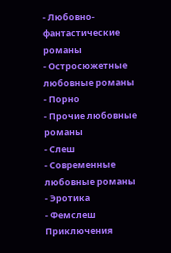- Любовно-фантастические романы
- Остросюжетные любовные романы
- Порно
- Прочие любовные романы
- Слеш
- Современные любовные романы
- Эротика
- Фемслеш
Приключения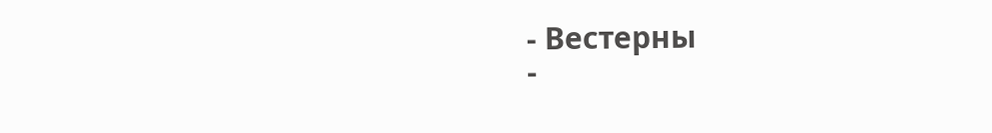- Вестерны
-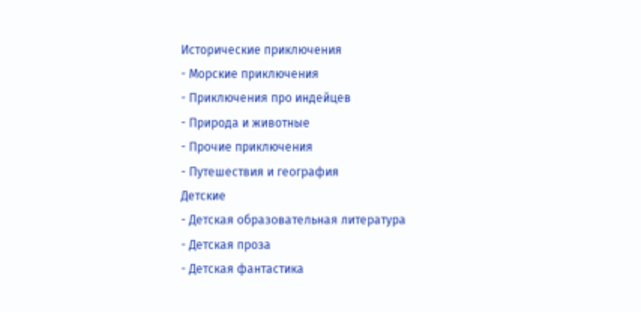Исторические приключения
- Морские приключения
- Приключения про индейцев
- Природа и животные
- Прочие приключения
- Путешествия и география
Детские
- Детская образовательная литература
- Детская проза
- Детская фантастика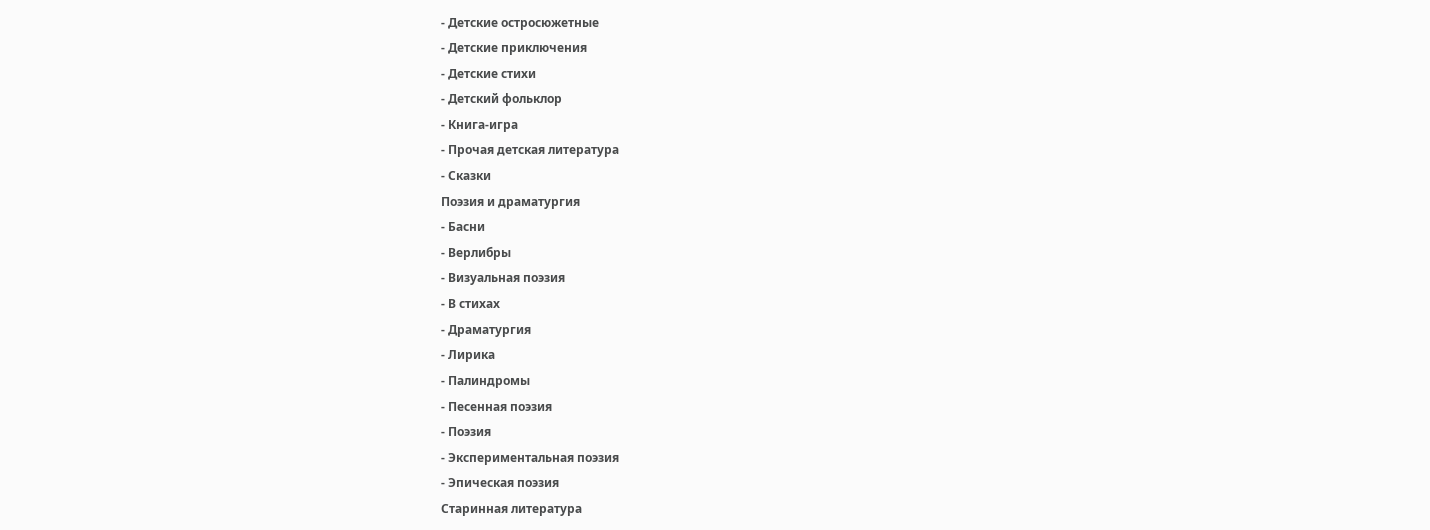- Детские остросюжетные
- Детские приключения
- Детские стихи
- Детский фольклор
- Книга-игра
- Прочая детская литература
- Сказки
Поэзия и драматургия
- Басни
- Верлибры
- Визуальная поэзия
- В стихах
- Драматургия
- Лирика
- Палиндромы
- Песенная поэзия
- Поэзия
- Экспериментальная поэзия
- Эпическая поэзия
Старинная литература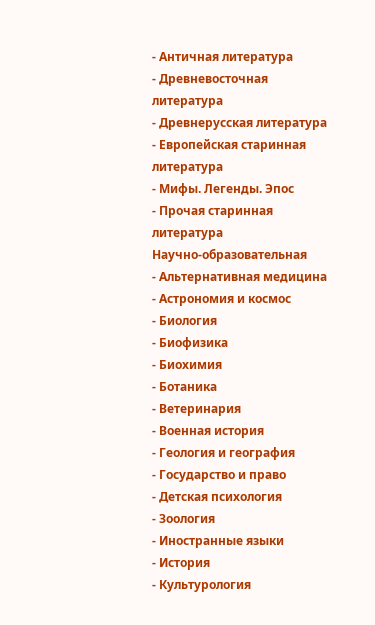- Античная литература
- Древневосточная литература
- Древнерусская литература
- Европейская старинная литература
- Мифы. Легенды. Эпос
- Прочая старинная литература
Научно-образовательная
- Альтернативная медицина
- Астрономия и космос
- Биология
- Биофизика
- Биохимия
- Ботаника
- Ветеринария
- Военная история
- Геология и география
- Государство и право
- Детская психология
- Зоология
- Иностранные языки
- История
- Культурология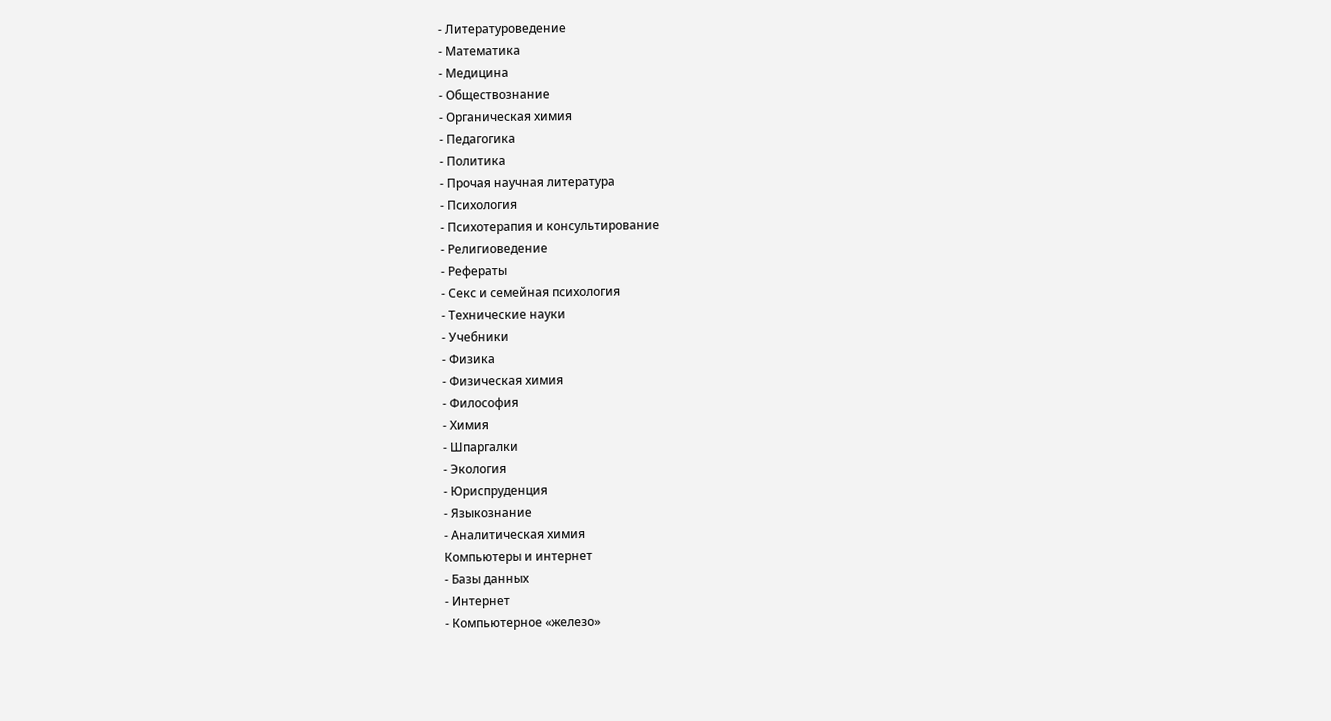- Литературоведение
- Математика
- Медицина
- Обществознание
- Органическая химия
- Педагогика
- Политика
- Прочая научная литература
- Психология
- Психотерапия и консультирование
- Религиоведение
- Рефераты
- Секс и семейная психология
- Технические науки
- Учебники
- Физика
- Физическая химия
- Философия
- Химия
- Шпаргалки
- Экология
- Юриспруденция
- Языкознание
- Аналитическая химия
Компьютеры и интернет
- Базы данных
- Интернет
- Компьютерное «железо»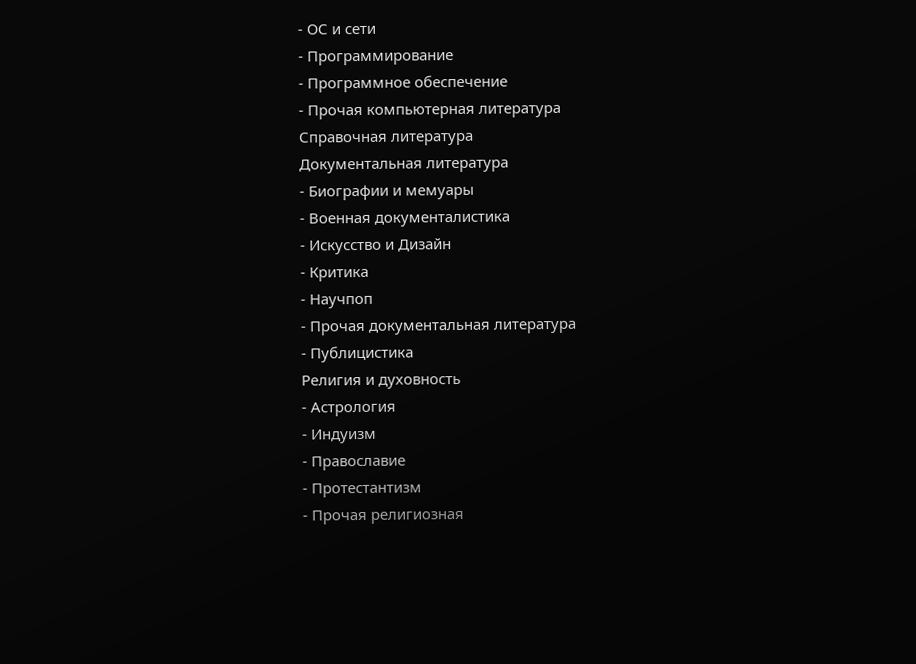- ОС и сети
- Программирование
- Программное обеспечение
- Прочая компьютерная литература
Справочная литература
Документальная литература
- Биографии и мемуары
- Военная документалистика
- Искусство и Дизайн
- Критика
- Научпоп
- Прочая документальная литература
- Публицистика
Религия и духовность
- Астрология
- Индуизм
- Православие
- Протестантизм
- Прочая религиозная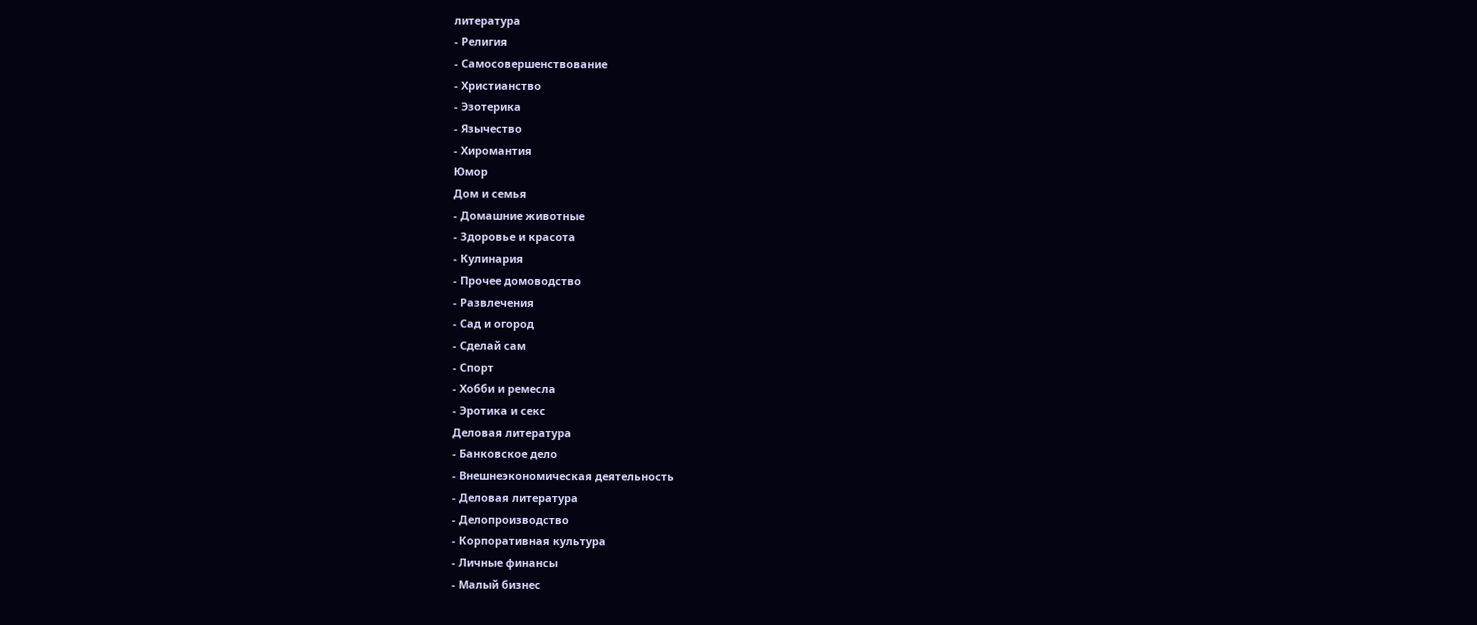литература
- Религия
- Самосовершенствование
- Христианство
- Эзотерика
- Язычество
- Хиромантия
Юмор
Дом и семья
- Домашние животные
- Здоровье и красота
- Кулинария
- Прочее домоводство
- Развлечения
- Сад и огород
- Сделай сам
- Спорт
- Хобби и ремесла
- Эротика и секс
Деловая литература
- Банковское дело
- Внешнеэкономическая деятельность
- Деловая литература
- Делопроизводство
- Корпоративная культура
- Личные финансы
- Малый бизнес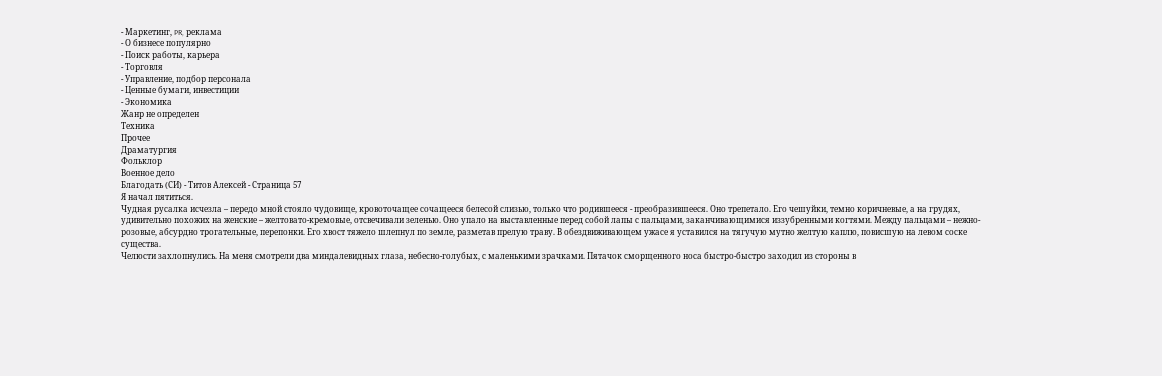- Маркетинг, PR, реклама
- О бизнесе популярно
- Поиск работы, карьера
- Торговля
- Управление, подбор персонала
- Ценные бумаги, инвестиции
- Экономика
Жанр не определен
Техника
Прочее
Драматургия
Фольклор
Военное дело
Благодать (СИ) - Титов Алексей - Страница 57
Я начал пятиться.
Чудная русалка исчезла – передо мной стояло чудовище, кровоточащее сочащееся белесой слизью, только что родившееся - преобразившееся. Оно трепетало. Его чешуйки, темно коричневые, а на грудях, удивительно похожих на женские – желтовато-кремовые, отсвечивали зеленью. Оно упало на выставленные перед собой лапы с пальцами, заканчивающимися иззубренными когтями. Между пальцами – нежно-розовые, абсурдно трогательные, перепонки. Его хвост тяжело шлепнул по земле, разметав прелую траву. В обездвиживающем ужасе я уставился на тягучую мутно желтую каплю, повисшую на левом соске существа.
Челюсти захлопнулись. На меня смотрели два миндалевидных глаза, небесно-голубых, с маленькими зрачками. Пятачок сморщенного носа быстро-быстро заходил из стороны в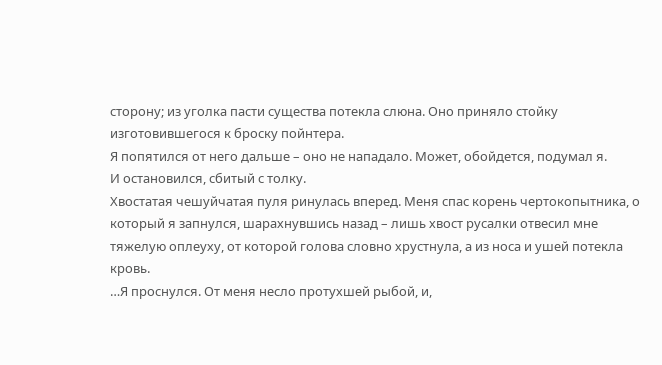сторону; из уголка пасти существа потекла слюна. Оно приняло стойку изготовившегося к броску пойнтера.
Я попятился от него дальше – оно не нападало. Может, обойдется, подумал я.
И остановился, сбитый с толку.
Хвостатая чешуйчатая пуля ринулась вперед. Меня спас корень чертокопытника, о который я запнулся, шарахнувшись назад – лишь хвост русалки отвесил мне тяжелую оплеуху, от которой голова словно хрустнула, а из носа и ушей потекла кровь.
…Я проснулся. От меня несло протухшей рыбой, и,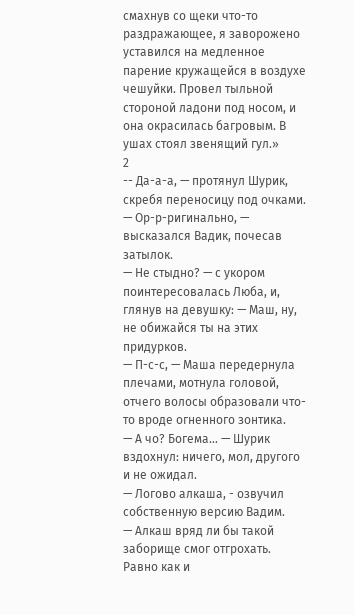смахнув со щеки что-то раздражающее, я заворожено уставился на медленное парение кружащейся в воздухе чешуйки. Провел тыльной стороной ладони под носом, и она окрасилась багровым. В ушах стоял звенящий гул.»
2
-- Да-а-а, — протянул Шурик, скребя переносицу под очками.
— Ор-р-ригинально, — высказался Вадик, почесав затылок.
— Не стыдно? — с укором поинтересовалась Люба, и, глянув на девушку: — Маш, ну, не обижайся ты на этих придурков.
— П-с-с, — Маша передернула плечами, мотнула головой, отчего волосы образовали что-то вроде огненного зонтика.
— А чо? Богема… — Шурик вздохнул: ничего, мол, другого и не ожидал.
— Логово алкаша, - озвучил собственную версию Вадим.
— Алкаш вряд ли бы такой заборище смог отгрохать. Равно как и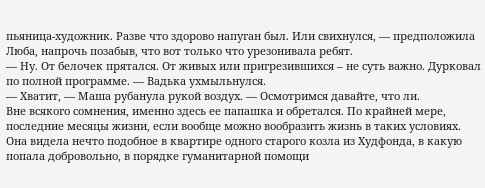пьяница-художник. Разве что здорово напуган был. Или свихнулся, — предположила Люба, напрочь позабыв, что вот только что урезонивала ребят.
— Ну. От белочек прятался. От живых или пригрезившихся – не суть важно. Дурковал по полной программе. — Вадька ухмыльнулся.
— Хватит, — Маша рубанула рукой воздух. — Осмотримся давайте, что ли.
Вне всякого сомнения, именно здесь ее папашка и обретался. По крайней мере, последние месяцы жизни, если вообще можно вообразить жизнь в таких условиях. Она видела нечто подобное в квартире одного старого козла из Худфонда, в какую попала добровольно, в порядке гуманитарной помощи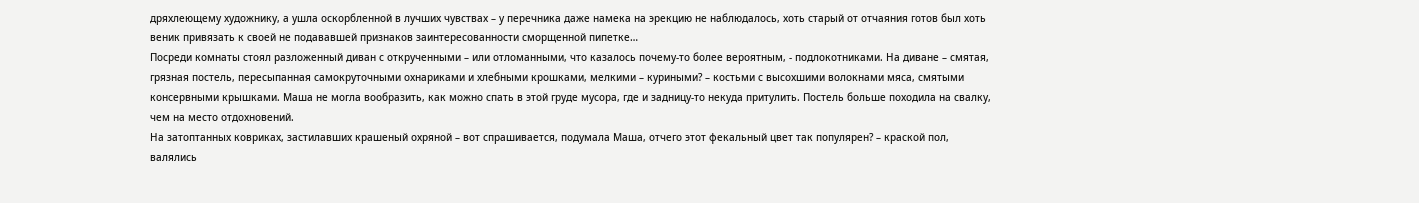дряхлеющему художнику, а ушла оскорбленной в лучших чувствах – у перечника даже намека на эрекцию не наблюдалось, хоть старый от отчаяния готов был хоть веник привязать к своей не подававшей признаков заинтересованности сморщенной пипетке…
Посреди комнаты стоял разложенный диван с открученными – или отломанными, что казалось почему-то более вероятным, - подлокотниками. На диване – смятая, грязная постель, пересыпанная самокруточными охнариками и хлебными крошками, мелкими – куриными? – костьми с высохшими волокнами мяса, смятыми консервными крышками. Маша не могла вообразить, как можно спать в этой груде мусора, где и задницу-то некуда притулить. Постель больше походила на свалку, чем на место отдохновений.
На затоптанных ковриках, застилавших крашеный охряной – вот спрашивается, подумала Маша, отчего этот фекальный цвет так популярен? – краской пол, валялись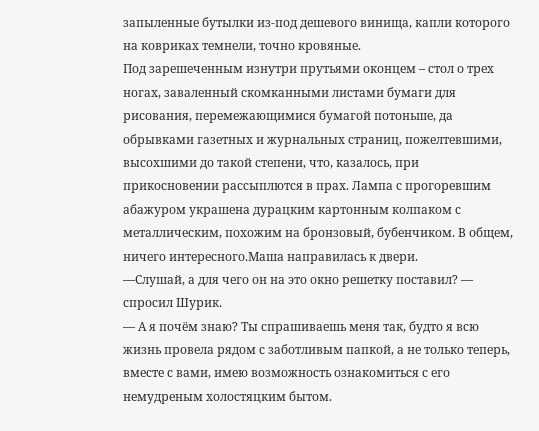запыленные бутылки из-под дешевого винища, капли которого на ковриках темнели, точно кровяные.
Под зарешеченным изнутри прутьями оконцем – стол о трех ногах, заваленный скомканными листами бумаги для рисования, перемежающимися бумагой потоньше, да обрывками газетных и журнальных страниц, пожелтевшими, высохшими до такой степени, что, казалось, при прикосновении рассыплются в прах. Лампа с прогоревшим абажуром украшена дурацким картонным колпаком с металлическим, похожим на бронзовый, бубенчиком. В общем, ничего интересного.Маша направилась к двери.
—Слушай, а для чего он на это окно решетку поставил? — спросил Шурик.
— А я почём знаю? Ты спрашиваешь меня так, будто я всю жизнь провела рядом с заботливым папкой, а не только теперь, вместе с вами, имею возможность ознакомиться с его немудреным холостяцким бытом.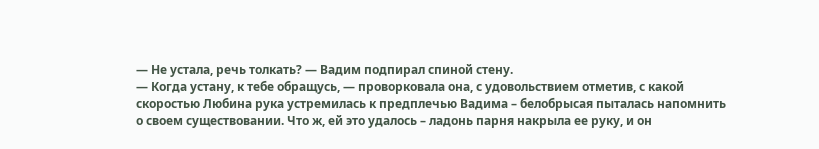— Не устала, речь толкать? — Вадим подпирал спиной стену.
— Когда устану, к тебе обращусь, — проворковала она, с удовольствием отметив, с какой скоростью Любина рука устремилась к предплечью Вадима – белобрысая пыталась напомнить о своем существовании. Что ж, ей это удалось – ладонь парня накрыла ее руку, и он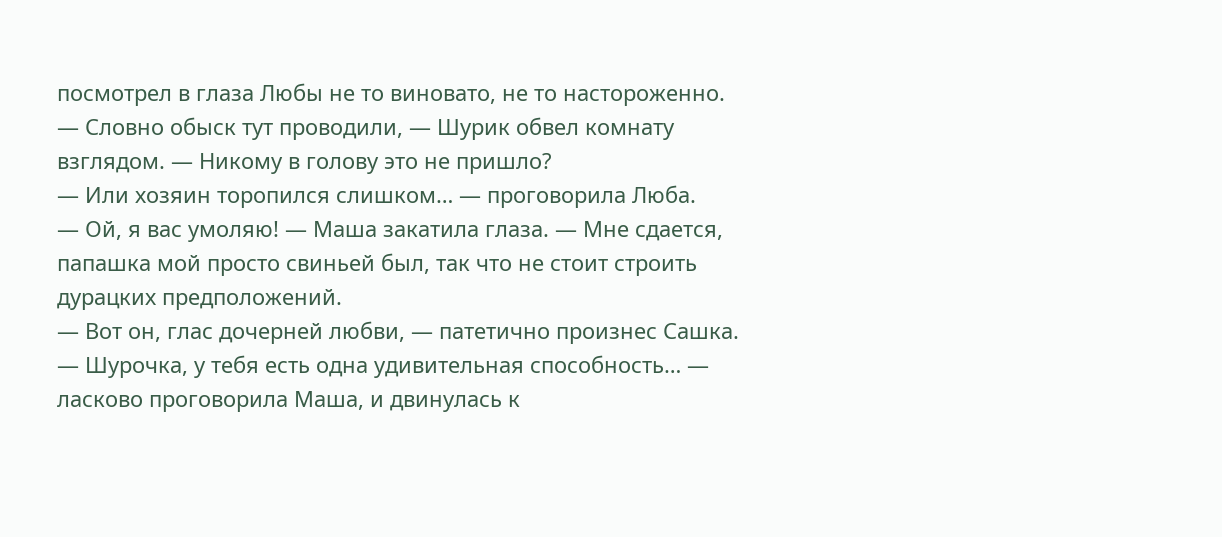посмотрел в глаза Любы не то виновато, не то настороженно.
— Словно обыск тут проводили, — Шурик обвел комнату взглядом. — Никому в голову это не пришло?
— Или хозяин торопился слишком… — проговорила Люба.
— Ой, я вас умоляю! — Маша закатила глаза. — Мне сдается, папашка мой просто свиньей был, так что не стоит строить дурацких предположений.
— Вот он, глас дочерней любви, — патетично произнес Сашка.
— Шурочка, у тебя есть одна удивительная способность… — ласково проговорила Маша, и двинулась к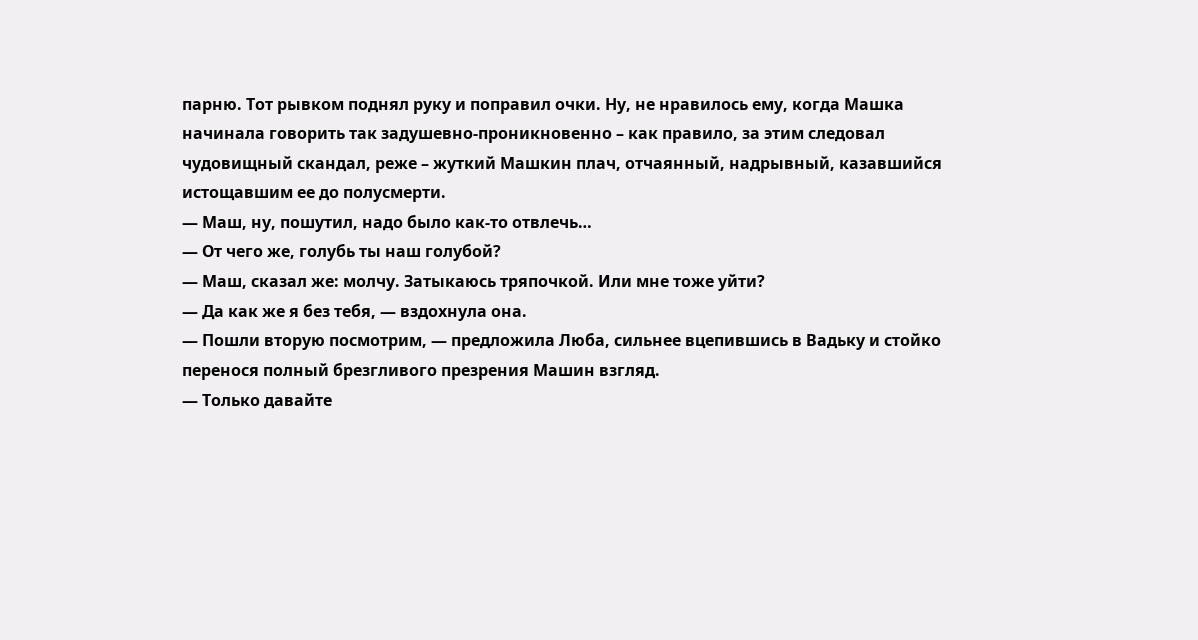парню. Тот рывком поднял руку и поправил очки. Ну, не нравилось ему, когда Машка начинала говорить так задушевно-проникновенно – как правило, за этим следовал чудовищный скандал, реже – жуткий Машкин плач, отчаянный, надрывный, казавшийся истощавшим ее до полусмерти.
— Маш, ну, пошутил, надо было как-то отвлечь…
— От чего же, голубь ты наш голубой?
— Маш, сказал же: молчу. Затыкаюсь тряпочкой. Или мне тоже уйти?
— Да как же я без тебя, — вздохнула она.
— Пошли вторую посмотрим, — предложила Люба, сильнее вцепившись в Вадьку и стойко перенося полный брезгливого презрения Машин взгляд.
— Только давайте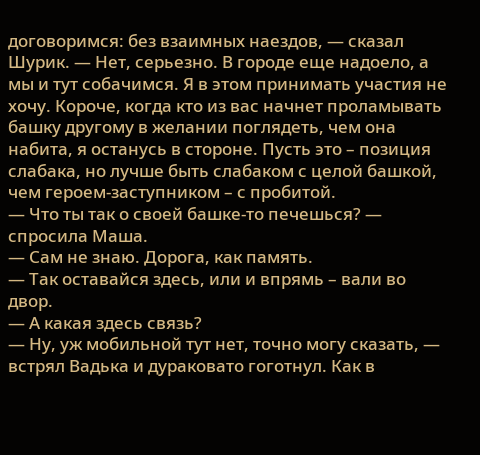договоримся: без взаимных наездов, — сказал Шурик. — Нет, серьезно. В городе еще надоело, а мы и тут собачимся. Я в этом принимать участия не хочу. Короче, когда кто из вас начнет проламывать башку другому в желании поглядеть, чем она набита, я останусь в стороне. Пусть это – позиция слабака, но лучше быть слабаком с целой башкой, чем героем-заступником – с пробитой.
— Что ты так о своей башке-то печешься? — спросила Маша.
— Сам не знаю. Дорога, как память.
— Так оставайся здесь, или и впрямь – вали во двор.
— А какая здесь связь?
— Ну, уж мобильной тут нет, точно могу сказать, — встрял Вадька и дураковато гоготнул. Как в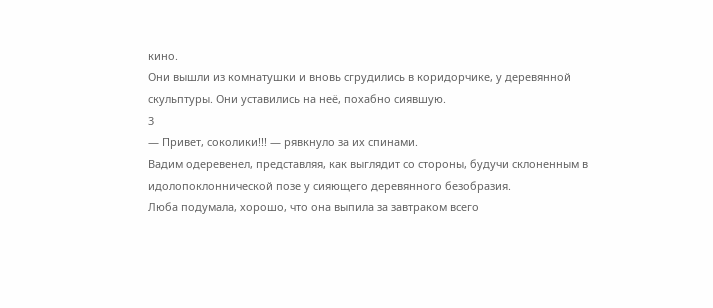кино.
Они вышли из комнатушки и вновь сгрудились в коридорчике, у деревянной скульптуры. Они уставились на неё, похабно сиявшую.
3
— Привет, соколики!!! — рявкнуло за их спинами.
Вадим одеревенел, представляя, как выглядит со стороны, будучи склоненным в идолопоклоннической позе у сияющего деревянного безобразия.
Люба подумала, хорошо, что она выпила за завтраком всего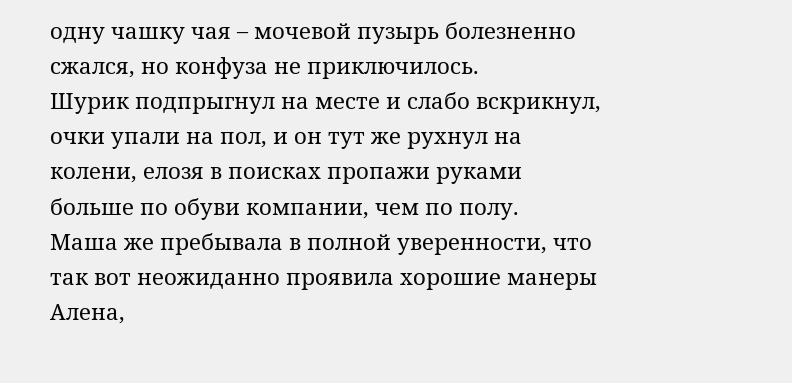одну чашку чая – мочевой пузырь болезненно сжался, но конфуза не приключилось.
Шурик подпрыгнул на месте и слабо вскрикнул, очки упали на пол, и он тут же рухнул на колени, елозя в поисках пропажи руками больше по обуви компании, чем по полу.
Маша же пребывала в полной уверенности, что так вот неожиданно проявила хорошие манеры Алена,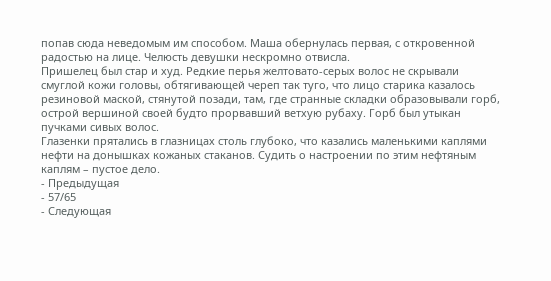попав сюда неведомым им способом. Маша обернулась первая, с откровенной радостью на лице. Челюсть девушки нескромно отвисла.
Пришелец был стар и худ. Редкие перья желтовато-серых волос не скрывали смуглой кожи головы, обтягивающей череп так туго, что лицо старика казалось резиновой маской, стянутой позади, там, где странные складки образовывали горб, острой вершиной своей будто прорвавший ветхую рубаху. Горб был утыкан пучками сивых волос.
Глазенки прятались в глазницах столь глубоко, что казались маленькими каплями нефти на донышках кожаных стаканов. Судить о настроении по этим нефтяным каплям – пустое дело.
- Предыдущая
- 57/65
- Следующая